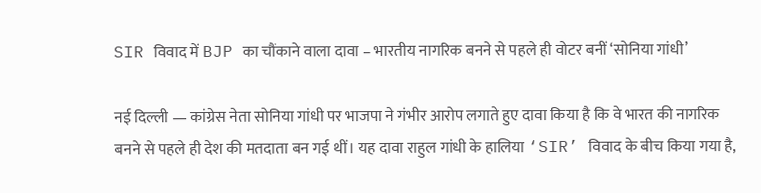SIR विवाद में BJP का चौंकाने वाला दावा – भारतीय नागरिक बनने से पहले ही वोटर बनीं ‘सोनिया गांधी’

नई दिल्ली — कांग्रेस नेता सोनिया गांधी पर भाजपा ने गंभीर आरोप लगाते हुए दावा किया है कि वे भारत की नागरिक बनने से पहले ही देश की मतदाता बन गई थीं। यह दावा राहुल गांधी के हालिया ‘SIR’ विवाद के बीच किया गया है,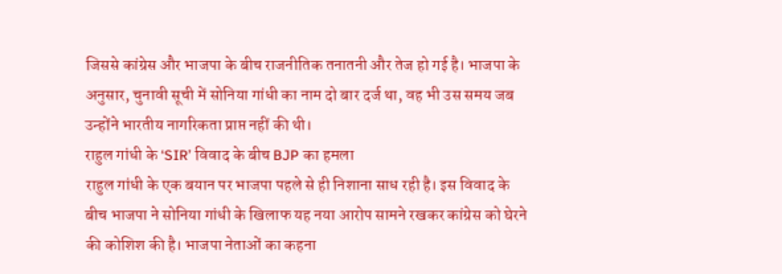जिससे कांग्रेस और भाजपा के बीच राजनीतिक तनातनी और तेज हो गई है। भाजपा के अनुसार, चुनावी सूची में सोनिया गांधी का नाम दो बार दर्ज था, वह भी उस समय जब उन्होंने भारतीय नागरिकता प्राप्त नहीं की थी।
राहुल गांधी के ‘SIR’ विवाद के बीच BJP का हमला
राहुल गांधी के एक बयान पर भाजपा पहले से ही निशाना साध रही है। इस विवाद के बीच भाजपा ने सोनिया गांधी के खिलाफ यह नया आरोप सामने रखकर कांग्रेस को घेरने की कोशिश की है। भाजपा नेताओं का कहना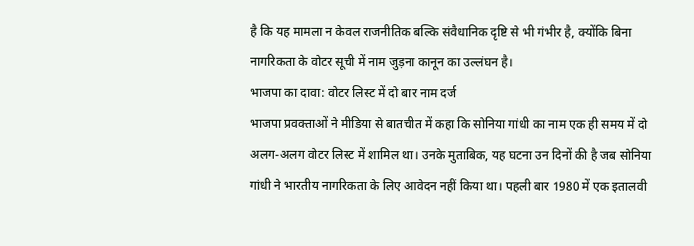है कि यह मामला न केवल राजनीतिक बल्कि संवैधानिक दृष्टि से भी गंभीर है, क्योंकि बिना नागरिकता के वोटर सूची में नाम जुड़ना कानून का उल्लंघन है।
भाजपा का दावा: वोटर लिस्ट में दो बार नाम दर्ज
भाजपा प्रवक्ताओं ने मीडिया से बातचीत में कहा कि सोनिया गांधी का नाम एक ही समय में दो अलग-अलग वोटर लिस्ट में शामिल था। उनके मुताबिक, यह घटना उन दिनों की है जब सोनिया गांधी ने भारतीय नागरिकता के लिए आवेदन नहीं किया था। पहली बार 1980 में एक इतालवी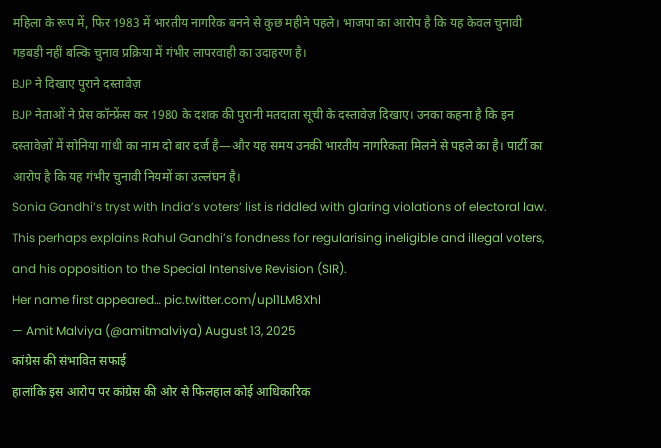महिला के रूप में, फिर 1983 में भारतीय नागरिक बनने से कुछ महीने पहले। भाजपा का आरोप है कि यह केवल चुनावी गड़बड़ी नहीं बल्कि चुनाव प्रक्रिया में गंभीर लापरवाही का उदाहरण है।
BJP ने दिखाए पुराने दस्तावेज़
BJP नेताओं ने प्रेस कॉन्फ्रेंस कर 1980 के दशक की पुरानी मतदाता सूची के दस्तावेज़ दिखाए। उनका कहना है कि इन दस्तावेज़ों में सोनिया गांधी का नाम दो बार दर्ज है—और यह समय उनकी भारतीय नागरिकता मिलने से पहले का है। पार्टी का आरोप है कि यह गंभीर चुनावी नियमों का उल्लंघन है।
Sonia Gandhi’s tryst with India’s voters’ list is riddled with glaring violations of electoral law. This perhaps explains Rahul Gandhi’s fondness for regularising ineligible and illegal voters, and his opposition to the Special Intensive Revision (SIR).
Her name first appeared… pic.twitter.com/upl1LM8Xhl
— Amit Malviya (@amitmalviya) August 13, 2025
कांग्रेस की संभावित सफाई
हालांकि इस आरोप पर कांग्रेस की ओर से फिलहाल कोई आधिकारिक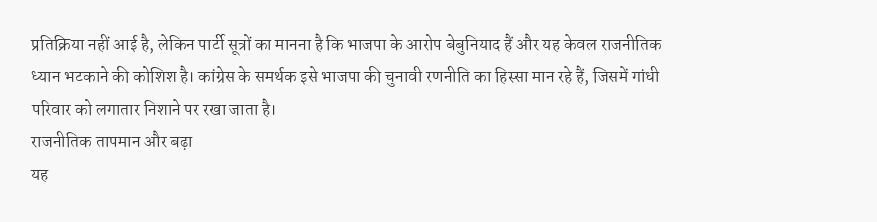प्रतिक्रिया नहीं आई है, लेकिन पार्टी सूत्रों का मानना है कि भाजपा के आरोप बेबुनियाद हैं और यह केवल राजनीतिक ध्यान भटकाने की कोशिश है। कांग्रेस के समर्थक इसे भाजपा की चुनावी रणनीति का हिस्सा मान रहे हैं, जिसमें गांधी परिवार को लगातार निशाने पर रखा जाता है।
राजनीतिक तापमान और बढ़ा
यह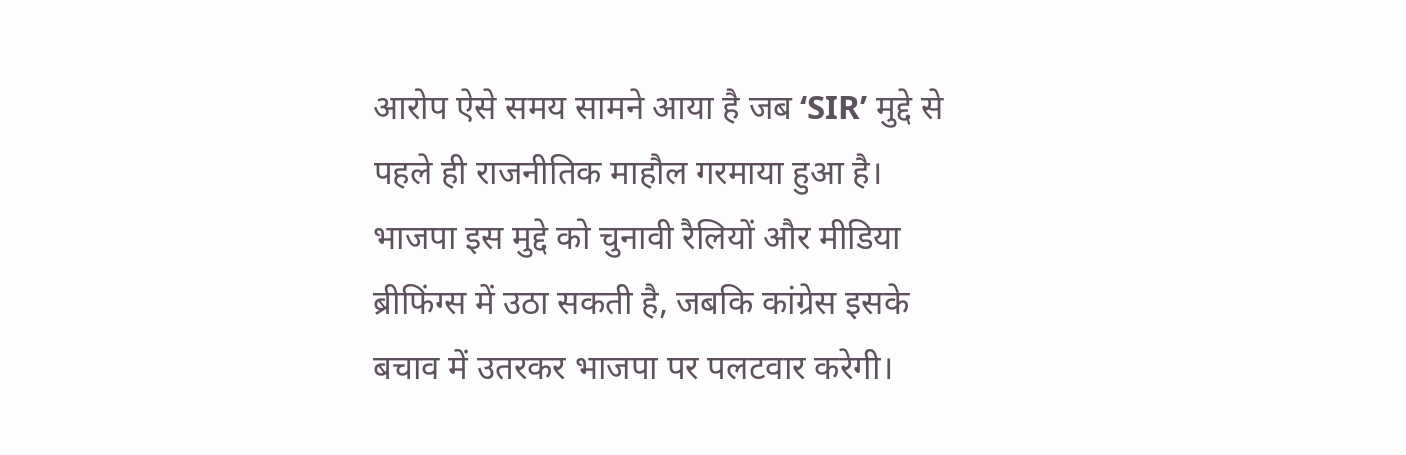आरोप ऐसे समय सामने आया है जब ‘SIR’ मुद्दे से पहले ही राजनीतिक माहौल गरमाया हुआ है। भाजपा इस मुद्दे को चुनावी रैलियों और मीडिया ब्रीफिंग्स में उठा सकती है, जबकि कांग्रेस इसके बचाव में उतरकर भाजपा पर पलटवार करेगी।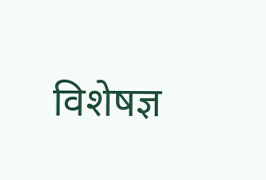विशेषज्ञ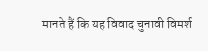मानते हैं कि यह विवाद चुनावी विमर्श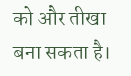को और तीखा बना सकता है।